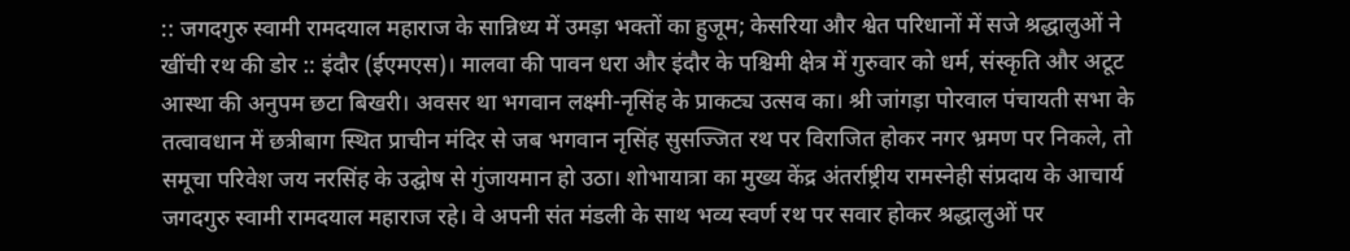:: जगदगुरु स्वामी रामदयाल महाराज के सान्निध्य में उमड़ा भक्तों का हुजूम; केसरिया और श्वेत परिधानों में सजे श्रद्धालुओं ने खींची रथ की डोर :: इंदौर (ईएमएस)। मालवा की पावन धरा और इंदौर के पश्चिमी क्षेत्र में गुरुवार को धर्म, संस्कृति और अटूट आस्था की अनुपम छटा बिखरी। अवसर था भगवान लक्ष्मी-नृसिंह के प्राकट्य उत्सव का। श्री जांगड़ा पोरवाल पंचायती सभा के तत्वावधान में छत्रीबाग स्थित प्राचीन मंदिर से जब भगवान नृसिंह सुसज्जित रथ पर विराजित होकर नगर भ्रमण पर निकले, तो समूचा परिवेश जय नरसिंह के उद्घोष से गुंजायमान हो उठा। शोभायात्रा का मुख्य केंद्र अंतर्राष्ट्रीय रामस्नेही संप्रदाय के आचार्य जगदगुरु स्वामी रामदयाल महाराज रहे। वे अपनी संत मंडली के साथ भव्य स्वर्ण रथ पर सवार होकर श्रद्धालुओं पर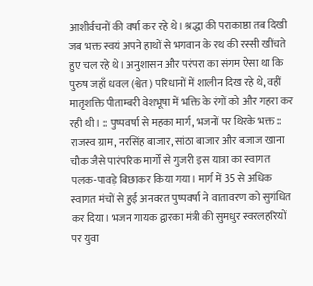आशीर्वचनों की वर्षा कर रहे थे। श्रद्धा की पराकाष्ठा तब दिखी जब भक्त स्वयं अपने हाथों से भगवान के रथ की रस्सी खींचते हुए चल रहे थे। अनुशासन और परंपरा का संगम ऐसा था कि पुरुष जहाँ धवल (श्वेत) परिधानों में शालीन दिख रहे थे, वहीं मातृशक्ति पीताम्बरी वेशभूषा में भक्ति के रंगों को और गहरा कर रही थी। :: पुष्पवर्षा से महका मार्ग, भजनों पर थिरके भक्त :: राजस्व ग्राम, नरसिंह बाजार, सांठा बाजार और बजाज खाना चौक जैसे पारंपरिक मार्गों से गुजरी इस यात्रा का स्वागत पलक-पावड़े बिछाकर किया गया। मार्ग में 35 से अधिक स्वागत मंचों से हुई अनवरत पुष्पवर्षा ने वातावरण को सुगंधित कर दिया। भजन गायक द्वारका मंत्री की सुमधुर स्वरलहरियों पर युवा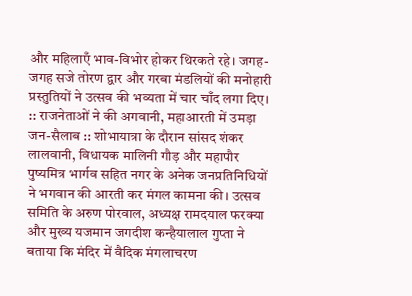और महिलाएँ भाव-विभोर होकर थिरकते रहे। जगह-जगह सजे तोरण द्वार और गरबा मंडलियों की मनोहारी प्रस्तुतियों ने उत्सव की भव्यता में चार चाँद लगा दिए। :: राजनेताओं ने की अगवानी, महाआरती में उमड़ा जन-सैलाब :: शोभायात्रा के दौरान सांसद शंकर लालवानी, विधायक मालिनी गौड़ और महापौर पुष्यमित्र भार्गव सहित नगर के अनेक जनप्रतिनिधियों ने भगवान की आरती कर मंगल कामना की। उत्सव समिति के अरुण पोरवाल, अध्यक्ष रामदयाल फरक्या और मुख्य यजमान जगदीश कन्हैयालाल गुप्ता ने बताया कि मंदिर में वैदिक मंगलाचरण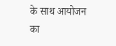के साथ आयोजन का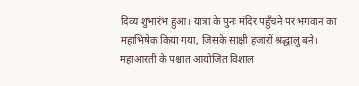दिव्य शुभारंभ हुआ। यात्रा के पुनः मंदिर पहुँचने पर भगवान का महाभिषेक किया गया, जिसके साक्षी हजारों श्रद्धालु बने। महाआरती के पश्चात आयोजित विशाल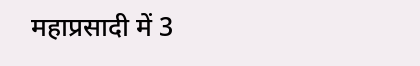महाप्रसादी में 3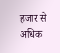हजार से अधिक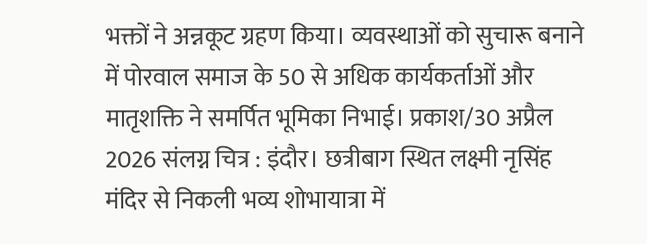भक्तों ने अन्नकूट ग्रहण किया। व्यवस्थाओं को सुचारू बनाने में पोरवाल समाज के 50 से अधिक कार्यकर्ताओं और मातृशक्ति ने समर्पित भूमिका निभाई। प्रकाश/30 अप्रैल 2026 संलग्न चित्र : इंदौर। छत्रीबाग स्थित लक्ष्मी नृसिंह मंदिर से निकली भव्य शोभायात्रा में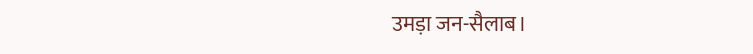उमड़ा जन-सैलाब।